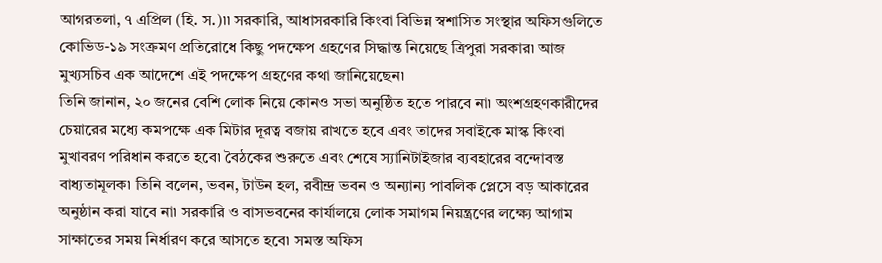আগরতলা, ৭ এপ্রিল (হি. স.)৷৷ সরকারি, আধাসরকারি কিংবা বিভিন্ন স্বশাসিত সংস্থার অফিসগুলিতে কোভিড-১৯ সংক্রমণ প্রতিরোধে কিছু পদক্ষেপ গ্রহণের সিদ্ধান্ত নিয়েছে ত্রিপুরা সরকার৷ আজ মুখ্যসচিব এক আদেশে এই পদক্ষেপ গ্রহণের কথা জানিয়েছেন৷
তিনি জানান, ২০ জনের বেশি লোক নিয়ে কোনও সভা অনুষ্ঠিত হতে পারবে না৷ অংশগ্রহণকারীদের চেয়ারের মধ্যে কমপক্ষে এক মিটার দূরত্ব বজায় রাখতে হবে এবং তাদের সবাইকে মাস্ক কিংবা মুখাবরণ পরিধান করতে হবে৷ বৈঠকের শুরুতে এবং শেষে স্যানিটাইজার ব্যবহারের বন্দোবস্ত বাধ্যতামূলক৷ তিনি বলেন, ভবন, টাউন হল, রবীন্দ্র ভবন ও অন্যান্য পাবলিক প্লেসে বড় আকারের অনুষ্ঠান করা যাবে না৷ সরকারি ও বাসভবনের কার্যালয়ে লোক সমাগম নিয়ন্ত্রণের লক্ষ্যে আগাম সাক্ষাতের সময় নির্ধারণ করে আসতে হবে৷ সমস্ত অফিস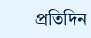প্রতিদিন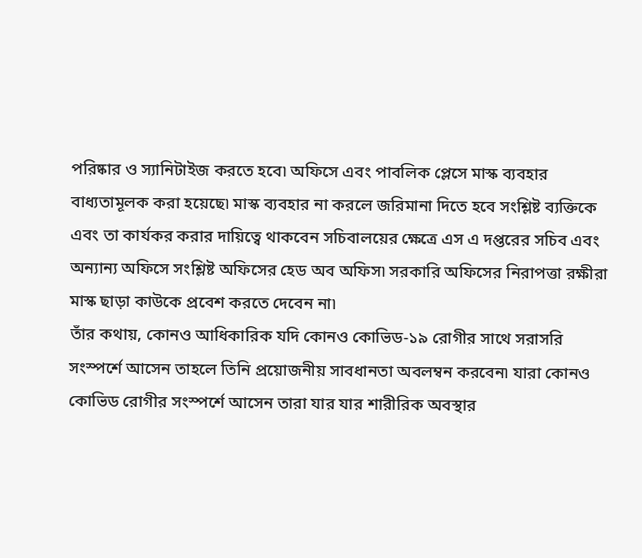পরিষ্কার ও স্যানিটাইজ করতে হবে৷ অফিসে এবং পাবলিক প্লেসে মাস্ক ব্যবহার বাধ্যতামূলক করা হয়েছে৷ মাস্ক ব্যবহার না করলে জরিমানা দিতে হবে সংশ্লিষ্ট ব্যক্তিকে এবং তা কার্যকর করার দায়িত্বে থাকবেন সচিবালয়ের ক্ষেত্রে এস এ দপ্তরের সচিব এবং অন্যান্য অফিসে সংশ্লিষ্ট অফিসের হেড অব অফিস৷ সরকারি অফিসের নিরাপত্তা রক্ষীরা মাস্ক ছাড়া কাউকে প্রবেশ করতে দেবেন না৷
তাঁর কথায়, কোনও আধিকারিক যদি কোনও কোভিড-১৯ রোগীর সাথে সরাসরি সংস্পর্শে আসেন তাহলে তিনি প্রয়োজনীয় সাবধানতা অবলম্বন করবেন৷ যারা কোনও কোভিড রোগীর সংস্পর্শে আসেন তারা যার যার শারীরিক অবস্থার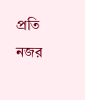প্রতি নজর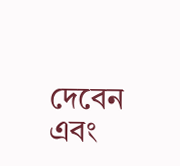দেবেন এবং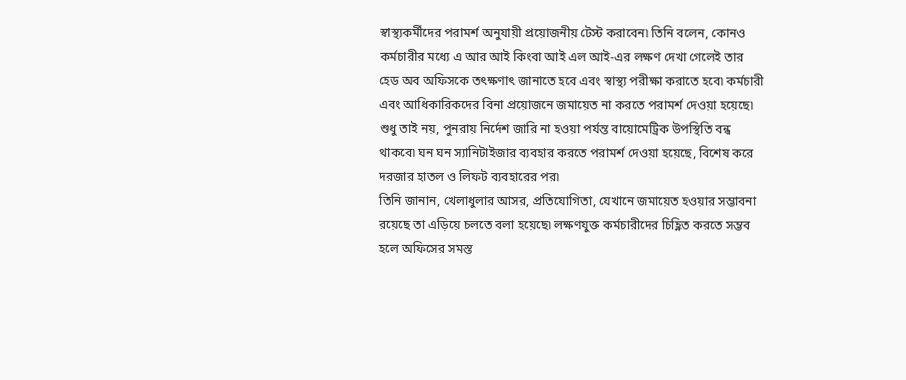স্বাস্থ্যকর্মীদের পরামর্শ অনুযায়ী প্রয়োজনীয় টেস্ট করাবেন৷ তিনি বলেন, কোনও কর্মচারীর মধ্যে এ আর আই কিংবা আই এল আই-এর লক্ষণ দেখা গেলেই তার হেড অব অফিসকে তৎক্ষণাৎ জানাতে হবে এবং স্বাস্থ্য পরীক্ষা করাতে হবে৷ কর্মচারী এবং আধিকারিকদের বিনা প্রয়োজনে জমায়েত না করতে পরামর্শ দেওয়া হয়েছে৷ শুধু তাই নয়, পুনরায় নির্দেশ জারি না হওয়া পর্যন্ত বায়োমেট্রিক উপস্থিতি বন্ধ থাকবে৷ ঘন ঘন স্যানিটাইজার ব্যবহার করতে পরামর্শ দেওয়া হয়েছে, বিশেষ করে দরজার হাতল ও লিফট ব্যবহারের পর৷
তিনি জানান, খেলাধুলার আসর, প্রতিযোগিতা, যেখানে জমায়েত হওয়ার সম্ভাবনা রয়েছে তা এড়িয়ে চলতে বলা হয়েছে৷ লক্ষণযুক্ত কর্মচারীদের চিহ্ণিত করতে সম্ভব হলে অফিসের সমস্ত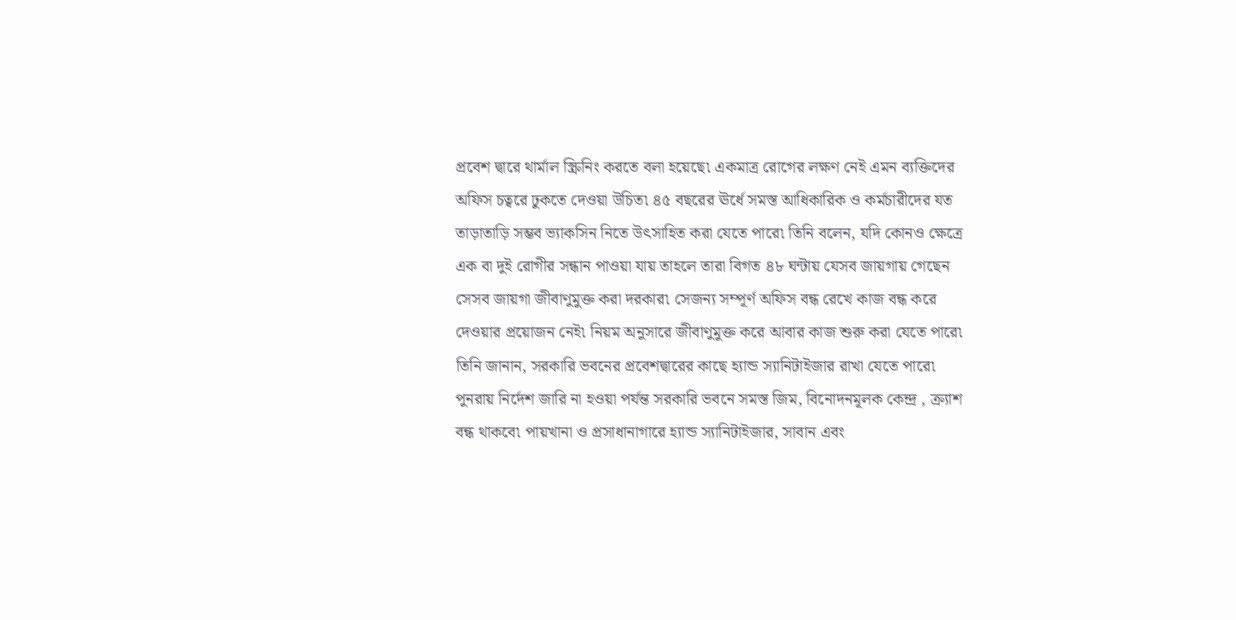প্রবেশ দ্বারে থার্মাল স্ক্রিনিং করতে বলা হয়েছে৷ একমাত্র রোগের লক্ষণ নেই এমন ব্যক্তিদের অফিস চত্বরে ঢুকতে দেওয়া উচিত৷ ৪৫ বছরের ঊর্ধে সমস্ত আধিকারিক ও কর্মচারীদের যত তাড়াতাড়ি সম্ভব ভ্যাকসিন নিতে উৎসাহিত করা যেতে পারে৷ তিনি বলেন, যদি কোনও ক্ষেত্রে এক বা দুই রোগীর সন্ধান পাওয়া যায় তাহলে তারা বিগত ৪৮ ঘন্টায় যেসব জায়গায় গেছেন সেসব জায়গা জীবাণুমুক্ত করা দরকার৷ সেজন্য সম্পূর্ণ অফিস বন্ধ রেখে কাজ বন্ধ করে দেওয়ার প্রয়োজন নেই৷ নিয়ম অনুসারে জীবাণুমুক্ত করে আবার কাজ শুরু করা যেতে পারে৷
তিনি জানান, সরকারি ভবনের প্রবেশদ্বারের কাছে হ্যান্ড স্যানিটাইজার রাখা যেতে পারে৷ পুনরায় নির্দেশ জারি না হওয়া পর্যন্ত সরকারি ভবনে সমস্ত জিম, বিনোদনমূলক কেন্দ্র , ক্র্যাশ বন্ধ থাকবে৷ পায়খানা ও প্রসাধানাগারে হ্যান্ড স্যানিটাইজার, সাবান এবং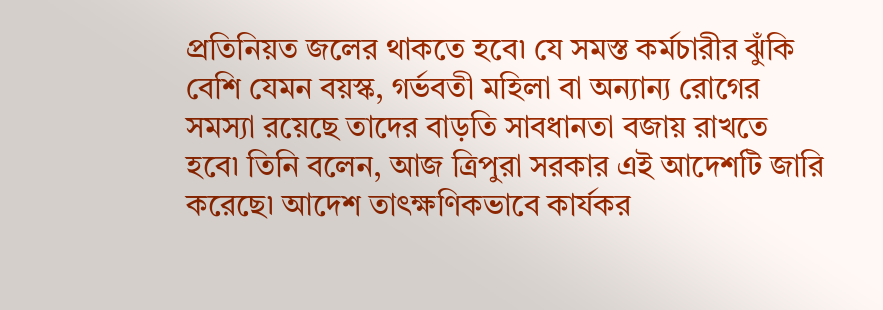প্রতিনিয়ত জলের থাকতে হবে৷ যে সমস্ত কর্মচারীর ঝুঁকি বেশি যেমন বয়স্ক, গর্ভবতী মহিলা বা অন্যান্য রোগের সমস্যা রয়েছে তাদের বাড়তি সাবধানতা বজায় রাখতে হবে৷ তিনি বলেন, আজ ত্রিপুরা সরকার এই আদেশটি জারি করেছে৷ আদেশ তাৎক্ষণিকভাবে কার্যকর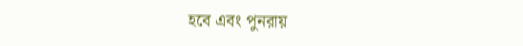হবে এবং পুনরায়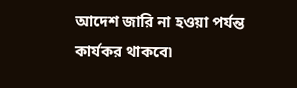আদেশ জারি না হওয়া পর্যন্ত কার্যকর থাকবে৷